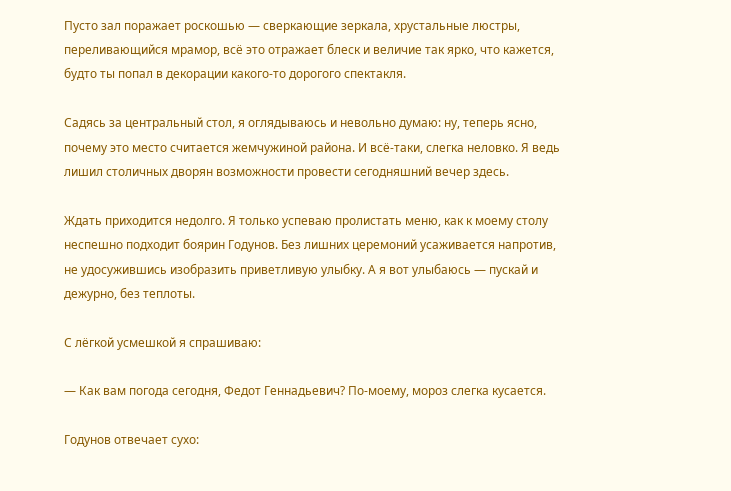Пусто зал поражает роскошью — сверкающие зеркала, хрустальные люстры, переливающийся мрамор, всё это отражает блеск и величие так ярко, что кажется, будто ты попал в декорации какого-то дорогого спектакля.

Садясь за центральный стол, я оглядываюсь и невольно думаю: ну, теперь ясно, почему это место считается жемчужиной района. И всё-таки, слегка неловко. Я ведь лишил столичных дворян возможности провести сегодняшний вечер здесь.

Ждать приходится недолго. Я только успеваю пролистать меню, как к моему столу неспешно подходит боярин Годунов. Без лишних церемоний усаживается напротив, не удосужившись изобразить приветливую улыбку. А я вот улыбаюсь — пускай и дежурно, без теплоты.

С лёгкой усмешкой я спрашиваю:

— Как вам погода сегодня, Федот Геннадьевич? По-моему, мороз слегка кусается.

Годунов отвечает сухо: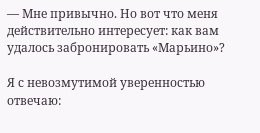— Мне привычно. Но вот что меня действительно интересует: как вам удалось забронировать «Марьино»?

Я с невозмутимой уверенностью отвечаю: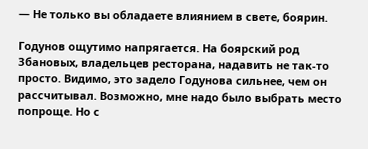— Не только вы обладаете влиянием в свете, боярин.

Годунов ощутимо напрягается. На боярский род Збановых, владельцев ресторана, надавить не так-то просто. Видимо, это задело Годунова сильнее, чем он рассчитывал. Возможно, мне надо было выбрать место попроще. Но с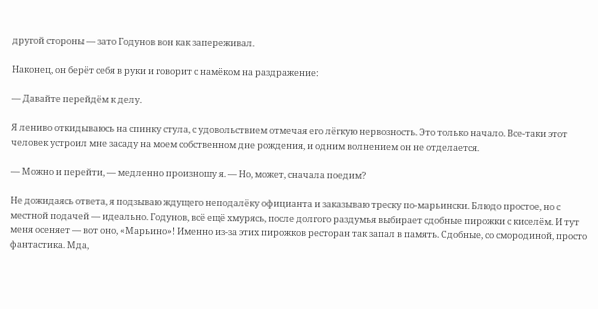другой стороны — зато Годунов вон как запереживал.

Наконец, он берёт себя в руки и говорит с намёком на раздражение:

— Давайте перейдём к делу.

Я лениво откидываюсь на спинку стула, с удовольствием отмечая его лёгкую нервозность. Это только начало. Все-таки этот человек устроил мне засаду на моем собственном дне рождения, и одним волнением он не отделается.

— Можно и перейти, — медленно произношу я. — Но, может, сначала поедим?

Не дожидаясь ответа, я подзываю ждущего неподалёку официанта и заказываю треску по-марьински. Блюдо простое, но с местной подачей — идеально. Годунов, всё ещё хмурясь, после долгого раздумья выбирает сдобные пирожки с киселём. И тут меня осеняет — вот оно, «Марьино»! Именно из-за этих пирожков ресторан так запал в память. Сдобные, со смородиной, просто фантастика. Мда,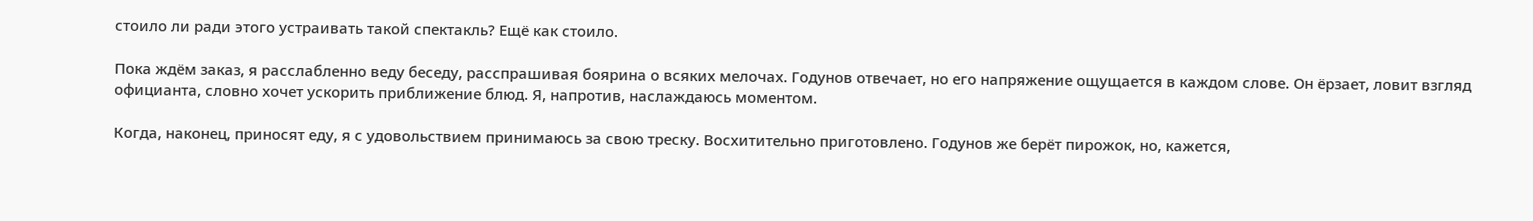стоило ли ради этого устраивать такой спектакль? Ещё как стоило.

Пока ждём заказ, я расслабленно веду беседу, расспрашивая боярина о всяких мелочах. Годунов отвечает, но его напряжение ощущается в каждом слове. Он ёрзает, ловит взгляд официанта, словно хочет ускорить приближение блюд. Я, напротив, наслаждаюсь моментом.

Когда, наконец, приносят еду, я с удовольствием принимаюсь за свою треску. Восхитительно приготовлено. Годунов же берёт пирожок, но, кажется,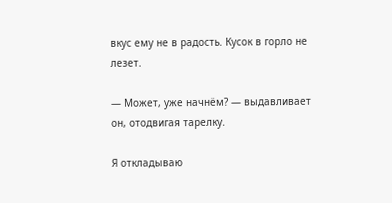вкус ему не в радость. Кусок в горло не лезет.

— Может, уже начнём? — выдавливает он, отодвигая тарелку.

Я откладываю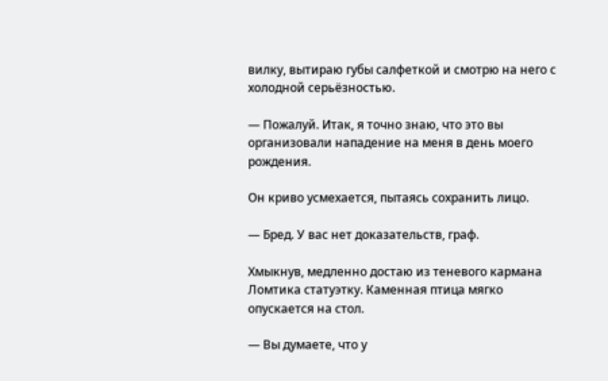вилку, вытираю губы салфеткой и смотрю на него с холодной серьёзностью.

— Пожалуй. Итак, я точно знаю, что это вы организовали нападение на меня в день моего рождения.

Он криво усмехается, пытаясь сохранить лицо.

— Бред. У вас нет доказательств, граф.

Хмыкнув, медленно достаю из теневого кармана Ломтика статуэтку. Каменная птица мягко опускается на стол.

— Вы думаете, что у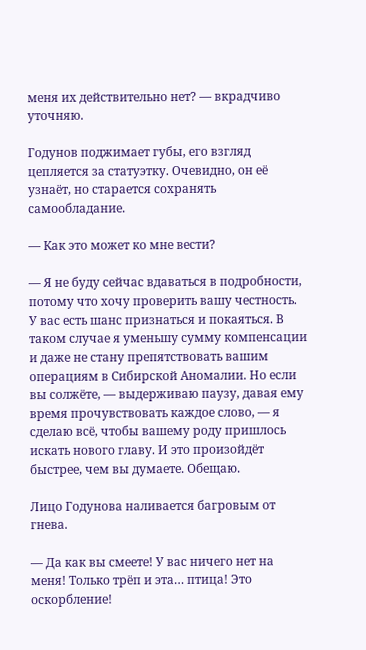меня их действительно нет? — вкрадчиво уточняю.

Годунов поджимает губы, его взгляд цепляется за статуэтку. Очевидно, он её узнаёт, но старается сохранять самообладание.

— Как это может ко мне вести?

— Я не буду сейчас вдаваться в подробности, потому что хочу проверить вашу честность. У вас есть шанс признаться и покаяться. В таком случае я уменьшу сумму компенсации и даже не стану препятствовать вашим операциям в Сибирской Аномалии. Но если вы солжёте, — выдерживаю паузу, давая ему время прочувствовать каждое слово, — я сделаю всё, чтобы вашему роду пришлось искать нового главу. И это произойдёт быстрее, чем вы думаете. Обещаю.

Лицо Годунова наливается багровым от гнева.

— Да как вы смеете! У вас ничего нет на меня! Только трёп и эта… птица! Это оскорбление!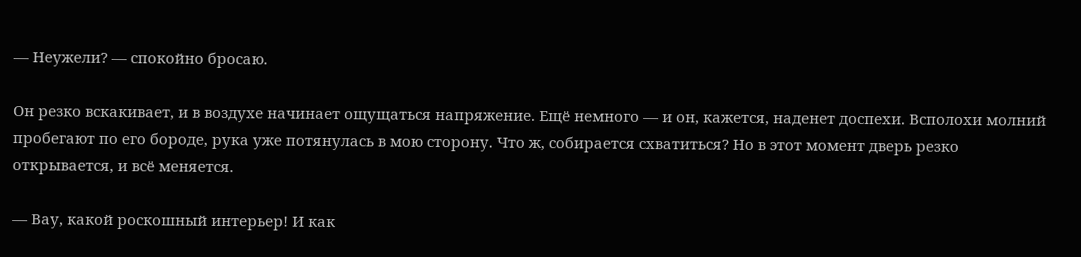— Неужели? — спокойно бросаю.

Он резко вскакивает, и в воздухе начинает ощущаться напряжение. Ещё немного — и он, кажется, наденет доспехи. Всполохи молний пробегают по его бороде, рука уже потянулась в мою сторону. Что ж, собирается схватиться? Но в этот момент дверь резко открывается, и всё меняется.

— Вау, какой роскошный интерьер! И как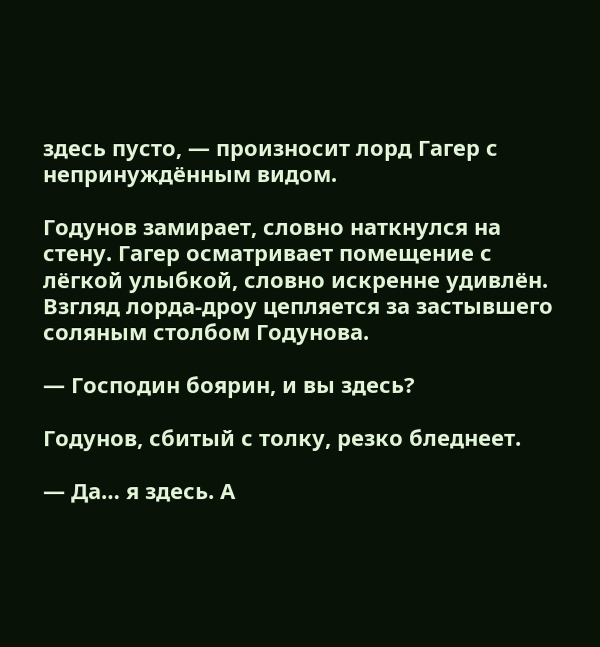здесь пусто, — произносит лорд Гагер с непринуждённым видом.

Годунов замирает, словно наткнулся на стену. Гагер осматривает помещение с лёгкой улыбкой, словно искренне удивлён. Взгляд лорда-дроу цепляется за застывшего соляным столбом Годунова.

— Господин боярин, и вы здесь?

Годунов, сбитый с толку, резко бледнеет.

— Да… я здесь. А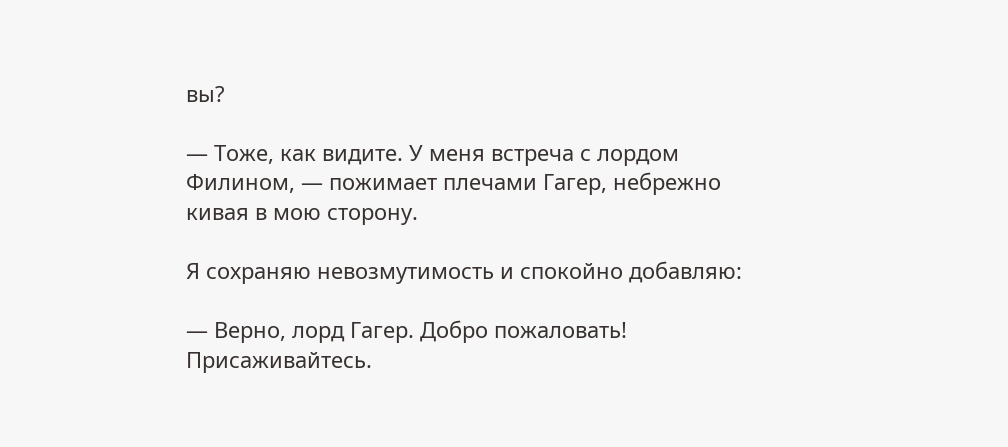вы?

— Тоже, как видите. У меня встреча с лордом Филином, — пожимает плечами Гагер, небрежно кивая в мою сторону.

Я сохраняю невозмутимость и спокойно добавляю:

— Верно, лорд Гагер. Добро пожаловать! Присаживайтесь.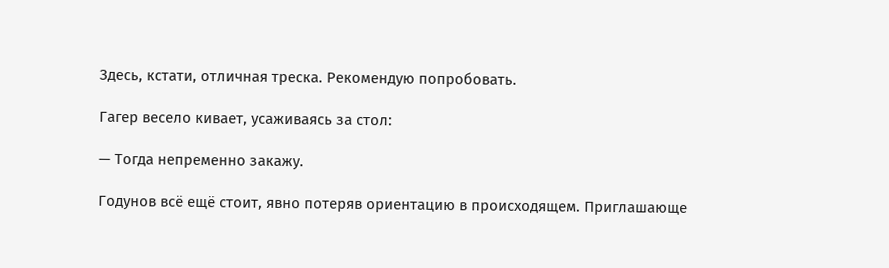Здесь, кстати, отличная треска. Рекомендую попробовать.

Гагер весело кивает, усаживаясь за стол:

— Тогда непременно закажу.

Годунов всё ещё стоит, явно потеряв ориентацию в происходящем. Приглашающе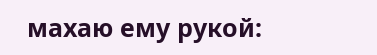махаю ему рукой: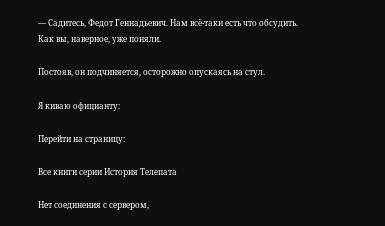— Садитесь, Федот Геннадьевич. Нам всё-таки есть что обсудить. Как вы, наверное, уже поняли.

Постояв, он подчиняется, осторожно опускаясь на стул.

Я киваю официанту:

Перейти на страницу:

Все книги серии История Телепата

Нет соединения с сервером,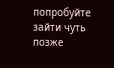попробуйте зайти чуть позже